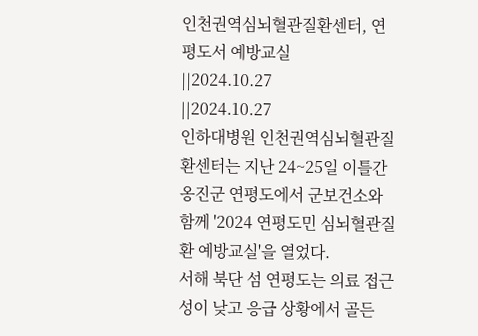인천권역심뇌혈관질환센터, 연평도서 예방교실
||2024.10.27
||2024.10.27
인하대병원 인천권역심뇌혈관질환센터는 지난 24~25일 이틀간 옹진군 연평도에서 군보건소와 함께 '2024 연평도민 심뇌혈관질환 예방교실'을 열었다.
서해 북단 섬 연평도는 의료 접근성이 낮고 응급 상황에서 골든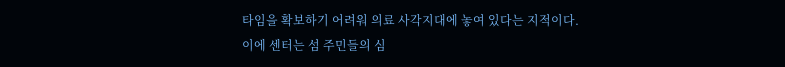타임을 확보하기 어려워 의료 사각지대에 놓여 있다는 지적이다.
이에 센터는 섬 주민들의 심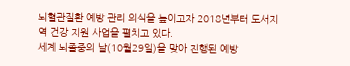뇌혈관질환 예방 관리 의식을 높이고자 2018년부터 도서지역 건강 지원 사업을 펼치고 있다.
세계 뇌졸중의 날(10월29일)을 맞아 진행된 예방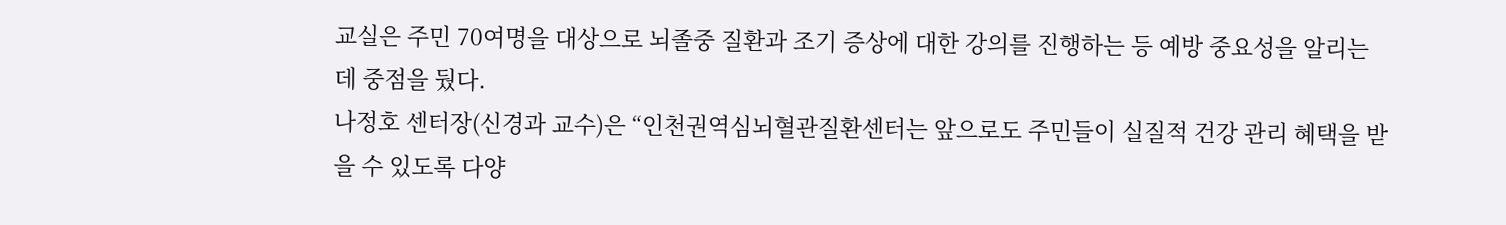교실은 주민 70여명을 대상으로 뇌졸중 질환과 조기 증상에 대한 강의를 진행하는 등 예방 중요성을 알리는 데 중점을 뒀다.
나정호 센터장(신경과 교수)은 “인천권역심뇌혈관질환센터는 앞으로도 주민들이 실질적 건강 관리 혜택을 받을 수 있도록 다양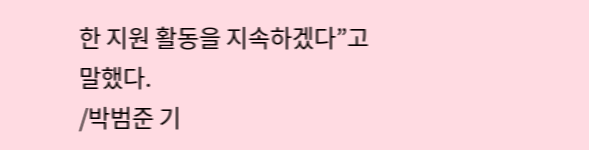한 지원 활동을 지속하겠다”고 말했다.
/박범준 기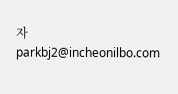자 parkbj2@incheonilbo.com